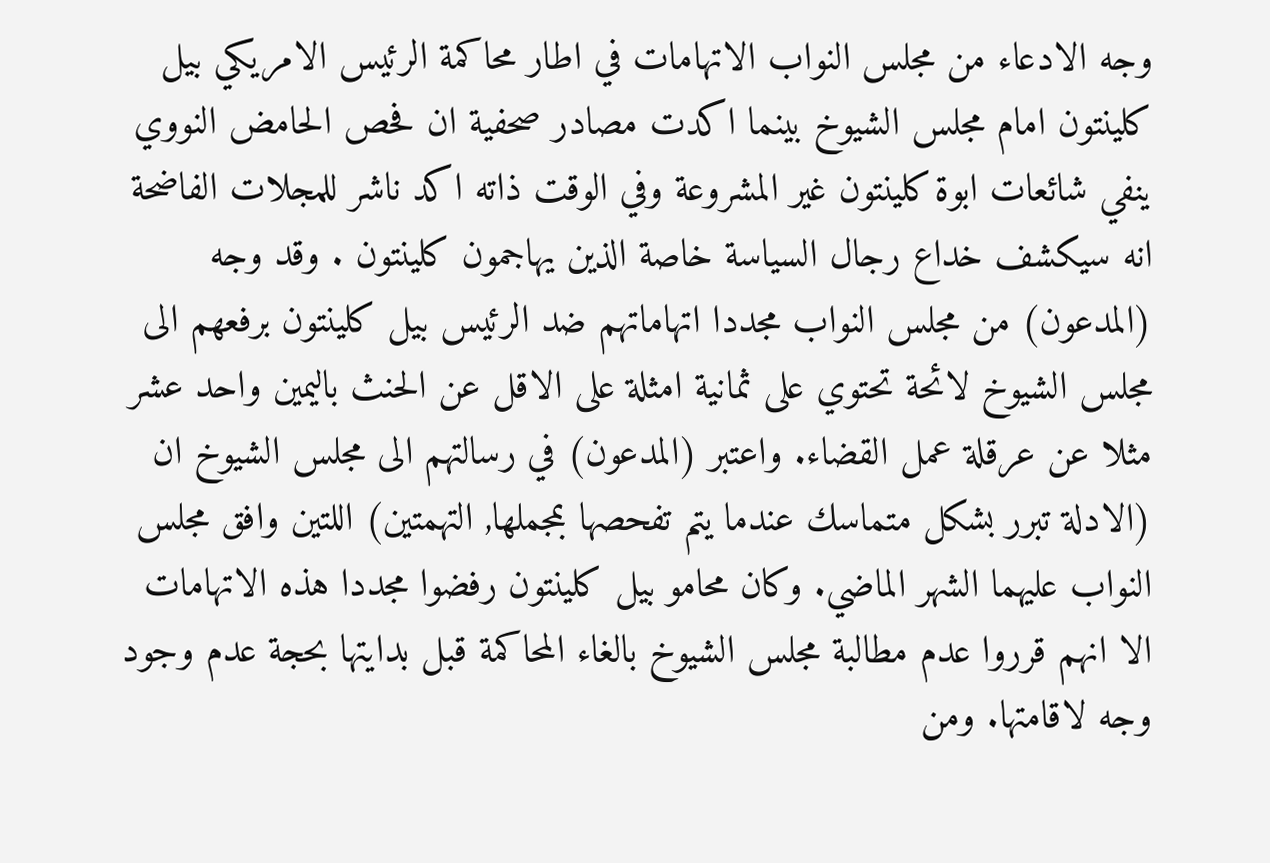وجه الادعاء من مجلس النواب الاتهامات في اطار محاكمة الرئيس الامريكي بيل كلينتون امام مجلس الشيوخ بينما اكدت مصادر صحفية ان فحص الحامض النووي ينفي شائعات ابوة كلينتون غير المشروعة وفي الوقت ذاته اكد ناشر للمجلات الفاضحة انه سيكشف خداع رجال السياسة خاصة الذين يهاجمون كلينتون . وقد وجه (المدعون) من مجلس النواب مجددا اتهاماتهم ضد الرئيس بيل كلينتون برفعهم الى مجلس الشيوخ لائحة تحتوي على ثمانية امثلة على الاقل عن الحنث باليمين واحد عشر مثلا عن عرقلة عمل القضاء. واعتبر (المدعون) في رسالتهم الى مجلس الشيوخ ان (الادلة تبرر بشكل متماسك عندما يتم تفحصها بمجملها, التهمتين) اللتين وافق مجلس النواب عليهما الشهر الماضي. وكان محامو بيل كلينتون رفضوا مجددا هذه الاتهامات الا انهم قرروا عدم مطالبة مجلس الشيوخ بالغاء المحاكمة قبل بدايتها بحجة عدم وجود وجه لاقامتها. ومن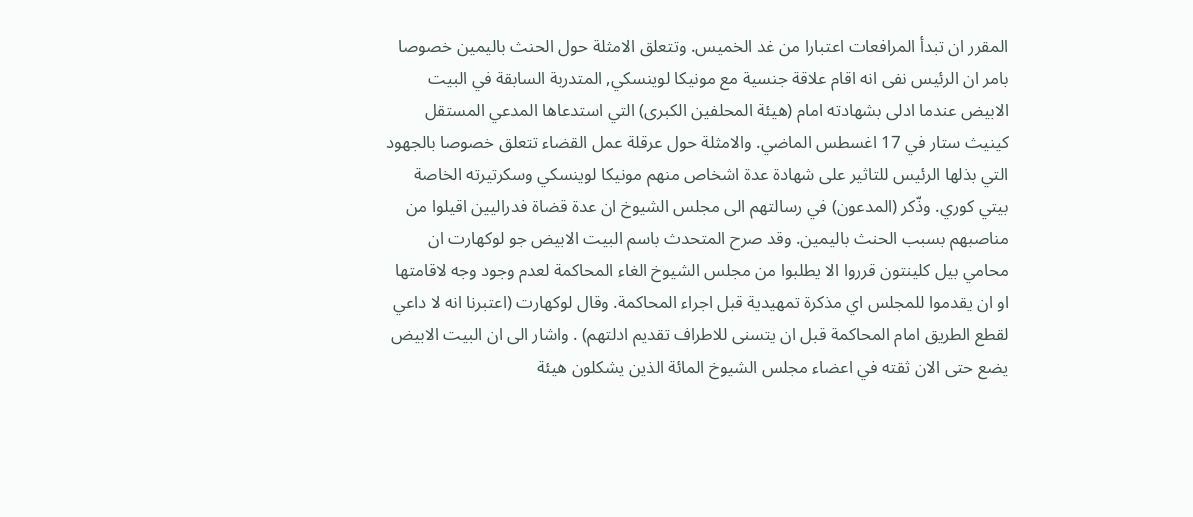المقرر ان تبدأ المرافعات اعتبارا من غد الخميس. وتتعلق الامثلة حول الحنث باليمين خصوصا بامر ان الرئيس نفى انه اقام علاقة جنسية مع مونيكا لوينسكي, المتدربة السابقة في البيت الابيض عندما ادلى بشهادته امام (هيئة المحلفين الكبرى) التي استدعاها المدعي المستقل كينيث ستار في 17 اغسطس الماضي. والامثلة حول عرقلة عمل القضاء تتعلق خصوصا بالجهود التي بذلها الرئيس للتاثير على شهادة عدة اشخاص منهم مونيكا لوينسكي وسكرتيرته الخاصة بيتي كوري. وذّكر (المدعون) في رسالتهم الى مجلس الشيوخ ان عدة قضاة فدراليين اقيلوا من مناصبهم بسبب الحنث باليمين. وقد صرح المتحدث باسم البيت الابيض جو لوكهارت ان محامي بيل كلينتون قرروا الا يطلبوا من مجلس الشيوخ الغاء المحاكمة لعدم وجود وجه لاقامتها او ان يقدموا للمجلس اي مذكرة تمهيدية قبل اجراء المحاكمة. وقال لوكهارت (اعتبرنا انه لا داعي لقطع الطريق امام المحاكمة قبل ان يتسنى للاطراف تقديم ادلتهم) . واشار الى ان البيت الابيض يضع حتى الان ثقته في اعضاء مجلس الشيوخ المائة الذين يشكلون هيئة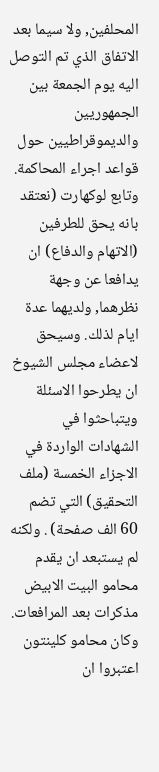المحلفين, ولا سيما بعد الاتفاق الذي تم التوصل اليه يوم الجمعة بين الجمهوريين والديموقراطيين حول قواعد اجراء المحاكمة. وتابع لوكهارت (نعتقد بانه يحق للطرفين (الاتهام والدفاع) ان يدافعا عن وجهة نظرهما, ولديهما عدة ايام لذلك. وسيحق لاعضاء مجلس الشيوخ ان يطرحوا الاسئلة ويتباحثوا في الشهادات الواردة في الاجزاء الخمسة (ملف التحقيق) التي تضم 60 الف صفحة) . ولكنه لم يستبعد ان يقدم محامو البيت الابيض مذكرات بعد المرافعات. وكان محامو كلينتون اعتبروا ان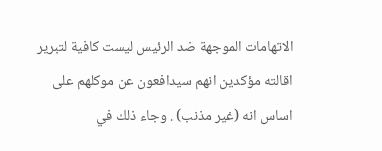الاتهامات الموجهة ضد الرئيس ليست كافية لتبرير اقالته مؤكدين انهم سيدافعون عن موكلهم على اساس انه (غير مذنب) . وجاء ذلك في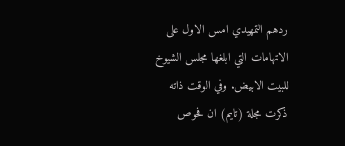ردهم التمهيدي امس الاول على الاتهامات التي ابلغها مجلس الشيوخ للبيت الابيض. وفي الوقت ذاته ذكرت مجلة (تايم) ان فحوص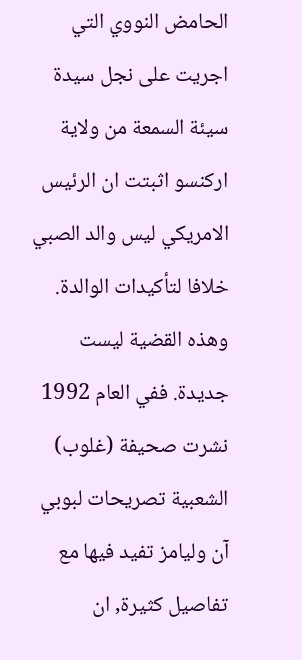الحامض النووي التي اجريت على نجل سيدة سيئة السمعة من ولاية اركنسو اثبتت ان الرئيس الامريكي ليس والد الصبي خلافا لتأكيدات الوالدة. وهذه القضية ليست جديدة. ففي العام 1992 نشرت صحيفة (غلوب) الشعبية تصريحات لبوبي آن وليامز تفيد فيها مع تفاصيل كثيرة, ان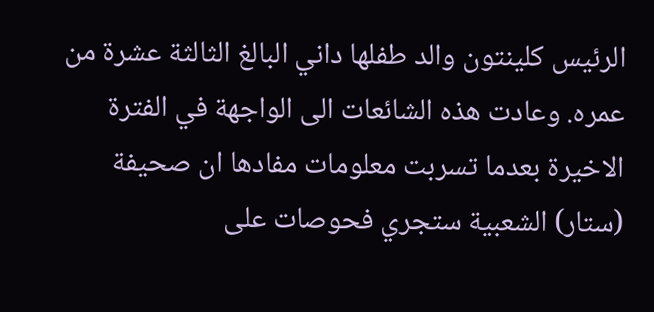الرئيس كلينتون والد طفلها داني البالغ الثالثة عشرة من عمره. وعادت هذه الشائعات الى الواجهة في الفترة الاخيرة بعدما تسربت معلومات مفادها ان صحيفة (ستار) الشعبية ستجري فحوصات على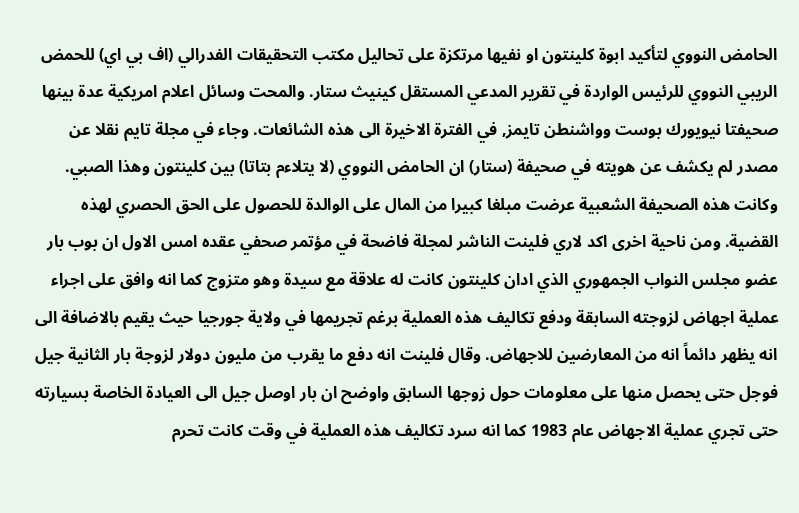الحامض النووي لتأكيد ابوة كلينتون او نفيها مرتكزة على تحاليل مكتب التحقيقات الفدرالي (اف بي اي) للحمض الريبي النووي للرئيس الواردة في تقرير المدعي المستقل كينيث ستار. والمحت وسائل اعلام امريكية عدة بينها صحيفتا نيويورك بوست وواشنطن تايمز, في الفترة الاخيرة الى هذه الشائعات. وجاء في مجلة تايم نقلا عن مصدر لم يكشف عن هويته في صحيفة (ستار) ان الحامض النووي (لا يتلاءم بتاتا) بين كلينتون وهذا الصبي. وكانت هذه الصحيفة الشعبية عرضت مبلغا كبيرا من المال على الوالدة للحصول على الحق الحصري لهذه القضية. ومن ناحية اخرى اكد لاري فلينت الناشر لمجلة فاضحة في مؤتمر صحفي عقده امس الاول ان بوب بار عضو مجلس النواب الجمهوري الذي ادان كلينتون كانت له علاقة مع سيدة وهو متزوج كما انه وافق على اجراء عملية اجهاض لزوجته السابقة ودفع تكاليف هذه العملية برغم تجريمها في ولاية جورجيا حيث يقيم بالاضافة الى انه يظهر دائماً انه من المعارضين للاجهاض. وقال فلينت انه دفع ما يقرب من مليون دولار لزوجة بار الثانية جيل فوجل حتى يحصل منها على معلومات حول زوجها السابق واوضح ان بار اوصل جيل الى العيادة الخاصة بسيارته حتى تجري عملية الاجهاض عام 1983 كما انه سرد تكاليف هذه العملية في وقت كانت تحرم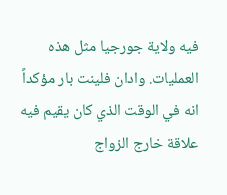فيه ولاية جورجيا مثل هذه العمليات. وادان فلينت بار مؤكداً انه في الوقت الذي كان يقيم فيه علاقة خارج الزواج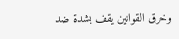وخرق القوانين يقف بشدة ضد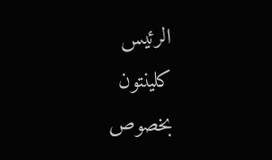الرئيس كلينتون بخصوص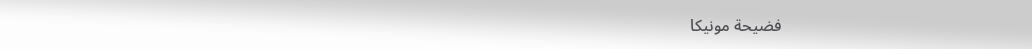فضيحة مونيكا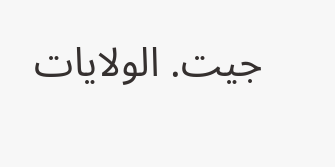جيت. الولايات